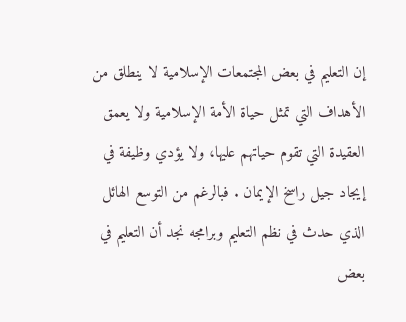إن التعليم في بعض المجتمعات الإسلامية لا ينطلق من الأهداف التي تمثل حياة الأمة الإسلامية ولا يعمق العقيدة التي تقوم حياتهم عليها، ولا يؤدي وظيفة في إيجاد جيل راسخ الإيمان . فبالرغم من التوسع الهائل الذي حدث في نظم التعليم وبرامجه نجد أن التعليم في بعض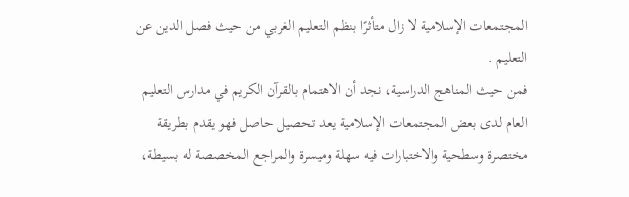المجتمعات الإسلامية لا زال متأثرًا بنظم التعليم الغربي من حيث فصل الدين عن التعليم .
فمن حيث المناهج الدراسية، نجد أن الاهتمام بالقرآن الكريم في مدارس التعليم العام لدى بعض المجتمعات الإسلامية يعد تحصيل حاصل فهو يقدم بطريقة مختصرة وسطحية والاختبارات فيه سهلة وميسرة والمراجع المخصصة له بسيطة،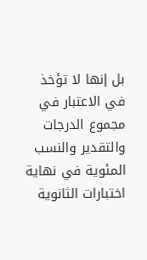بل إنها لا تؤخذ في الاعتبار في مجموع الدرجات والتقدير والنسب المئوية في نهاية اختبارات الثانوية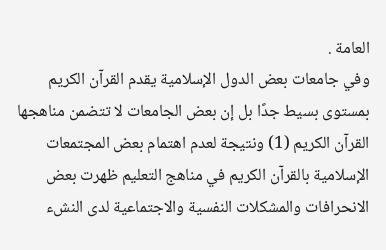العامة .
وفي جامعات بعض الدول الإسلامية يقدم القرآن الكريم بمستوى بسيط جدًا بل إن بعض الجامعات لا تتضمن مناهجها القرآن الكريم (1) ونتيجة لعدم اهتمام بعض المجتمعات الإسلامية بالقرآن الكريم في مناهج التعليم ظهرت بعض الانحرافات والمشكلات النفسية والاجتماعية لدى النشء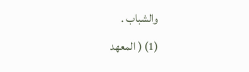والشباب .
(1) ( المعهد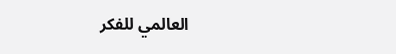العالمي للفكر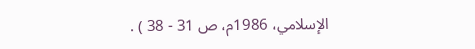الإسلامي، 1986م، ص 31 - 38 ) .